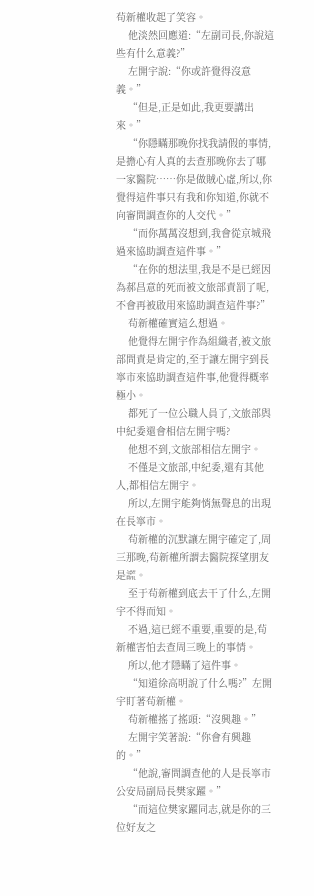茍新權收起了笑容。
    他淡然回應道:“左副司長,你說這些有什么意義?”
    左開宇說:“你或許覺得沒意義。”
    “但是,正是如此,我更要講出來。”
    “你隱瞞那晚你找我請假的事情,是擔心有人真的去查那晚你去了哪一家醫院……你是做賊心虛,所以,你覺得這件事只有我和你知道,你就不向審問調查你的人交代。”
    “而你萬萬沒想到,我會從京城飛過來協助調查這件事。”
    “在你的想法里,我是不是已經因為郝昌意的死而被文旅部責罰了呢,不會再被啟用來協助調查這件事?”
    茍新權確實這么想過。
    他覺得左開宇作為組織者,被文旅部問責是肯定的,至于讓左開宇到長寧市來協助調查這件事,他覺得概率極小。
    都死了一位公職人員了,文旅部與中紀委還會相信左開宇嗎?
    他想不到,文旅部相信左開宇。
    不僅是文旅部,中紀委,還有其他人,都相信左開宇。
    所以,左開宇能夠悄無聲息的出現在長寧市。
    茍新權的沉默讓左開宇確定了,周三那晚,茍新權所謂去醫院探望朋友是謊。
    至于茍新權到底去干了什么,左開宇不得而知。
    不過,這已經不重要,重要的是,茍新權害怕去查周三晚上的事情。
    所以,他才隱瞞了這件事。
    “知道徐高明說了什么嗎?”左開宇盯著茍新權。
    茍新權搖了搖頭:“沒興趣。”
    左開宇笑著說:“你會有興趣的。”
    “他說,審問調查他的人是長寧市公安局副局長樊家躍。”
    “而這位樊家躍同志,就是你的三位好友之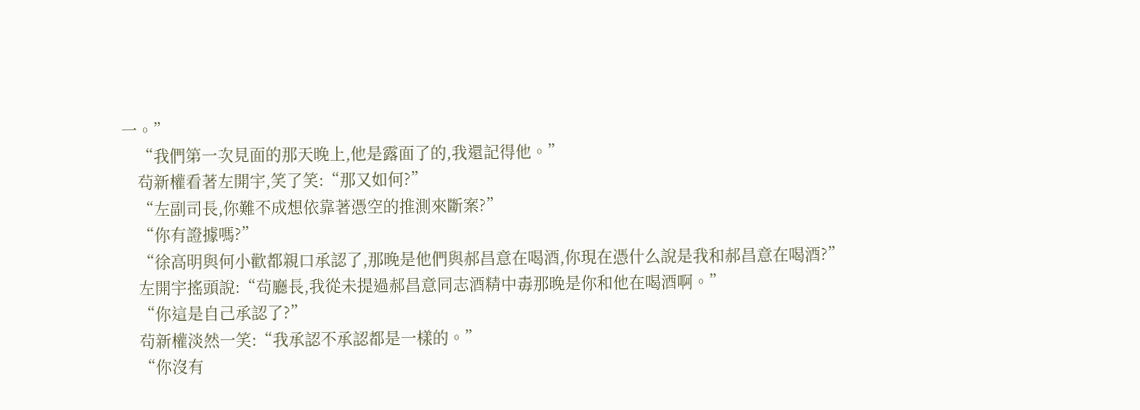一。”
    “我們第一次見面的那天晚上,他是露面了的,我還記得他。”
    茍新權看著左開宇,笑了笑:“那又如何?”
    “左副司長,你難不成想依靠著憑空的推測來斷案?”
    “你有證據嗎?”
    “徐高明與何小歡都親口承認了,那晚是他們與郝昌意在喝酒,你現在憑什么說是我和郝昌意在喝酒?”
    左開宇搖頭說:“茍廳長,我從未提過郝昌意同志酒精中毒那晚是你和他在喝酒啊。”
    “你這是自己承認了?”
    茍新權淡然一笑:“我承認不承認都是一樣的。”
    “你沒有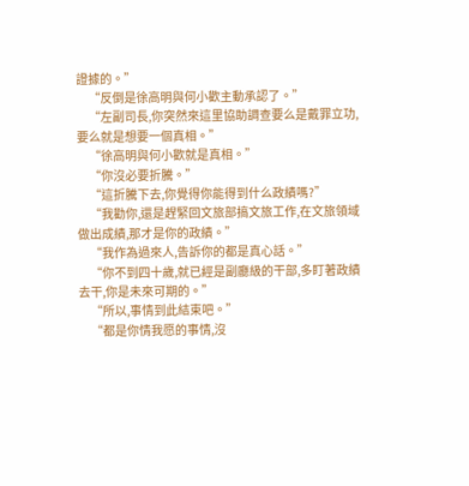證據的。”
    “反倒是徐高明與何小歡主動承認了。”
    “左副司長,你突然來這里協助調查要么是戴罪立功,要么就是想要一個真相。”
    “徐高明與何小歡就是真相。”
    “你沒必要折騰。”
    “這折騰下去,你覺得你能得到什么政績嗎?”
    “我勸你,還是趕緊回文旅部搞文旅工作,在文旅領域做出成績,那才是你的政績。”
    “我作為過來人,告訴你的都是真心話。”
    “你不到四十歲,就已經是副廳級的干部,多盯著政績去干,你是未來可期的。”
    “所以,事情到此結束吧。”
    “都是你情我愿的事情,沒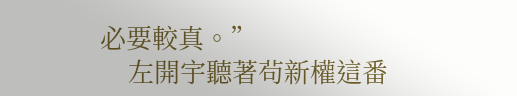必要較真。”
    左開宇聽著茍新權這番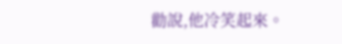勸說,他冷笑起來。